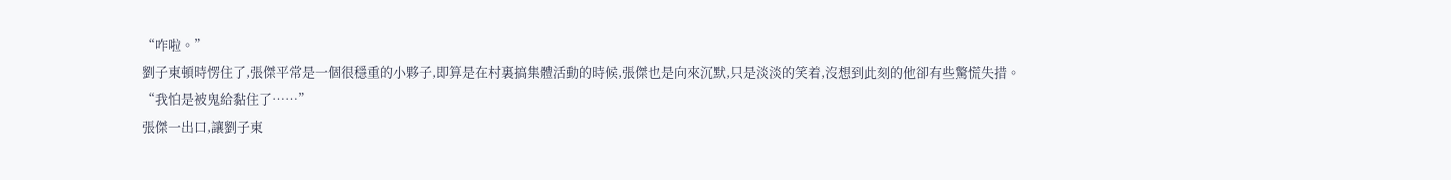“咋啦。”
劉子東頓時愣住了,張傑平常是一個很穩重的小夥子,即算是在村裏搞集體活動的時候,張傑也是向來沉默,只是淡淡的笑着,沒想到此刻的他卻有些驚慌失措。
“我怕是被鬼給黏住了……”
張傑一出口,讓劉子東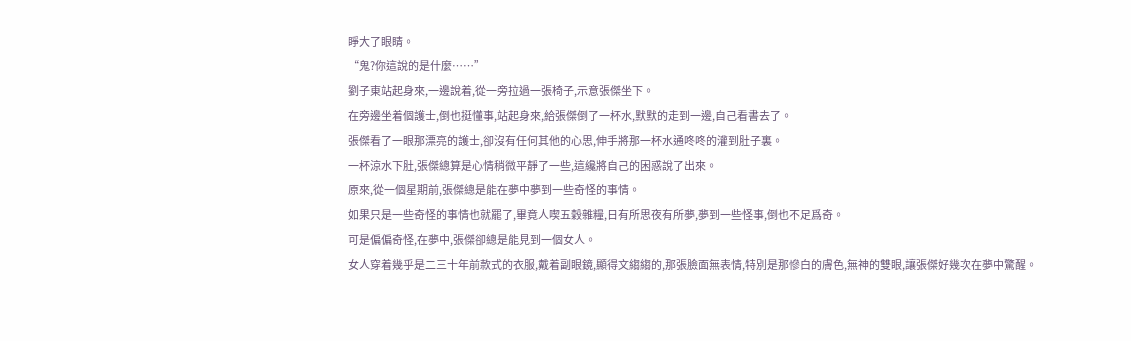睜大了眼睛。
“鬼?你這說的是什麼……”
劉子東站起身來,一邊說着,從一旁拉過一張椅子,示意張傑坐下。
在旁邊坐着個護士,倒也挺懂事,站起身來,給張傑倒了一杯水,默默的走到一邊,自己看書去了。
張傑看了一眼那漂亮的護士,卻沒有任何其他的心思,伸手將那一杯水通咚咚的灌到肚子裏。
一杯涼水下肚,張傑總算是心情稍微平靜了一些,這纔將自己的困惑說了出來。
原來,從一個星期前,張傑總是能在夢中夢到一些奇怪的事情。
如果只是一些奇怪的事情也就罷了,畢竟人喫五穀雜糧,日有所思夜有所夢,夢到一些怪事,倒也不足爲奇。
可是偏偏奇怪,在夢中,張傑卻總是能見到一個女人。
女人穿着幾乎是二三十年前款式的衣服,戴着副眼鏡,顯得文縐縐的,那張臉面無表情,特別是那慘白的膚色,無神的雙眼,讓張傑好幾次在夢中驚醒。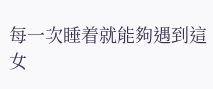每一次睡着就能夠遇到這女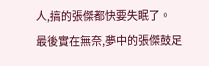人,搞的張傑都快要失眠了。
最後實在無奈,夢中的張傑鼓足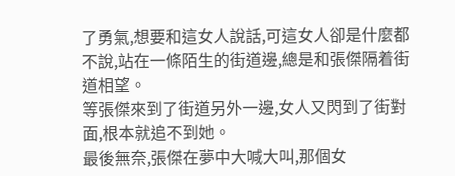了勇氣,想要和這女人說話,可這女人卻是什麼都不說,站在一條陌生的街道邊,總是和張傑隔着街道相望。
等張傑來到了街道另外一邊,女人又閃到了街對面,根本就追不到她。
最後無奈,張傑在夢中大喊大叫,那個女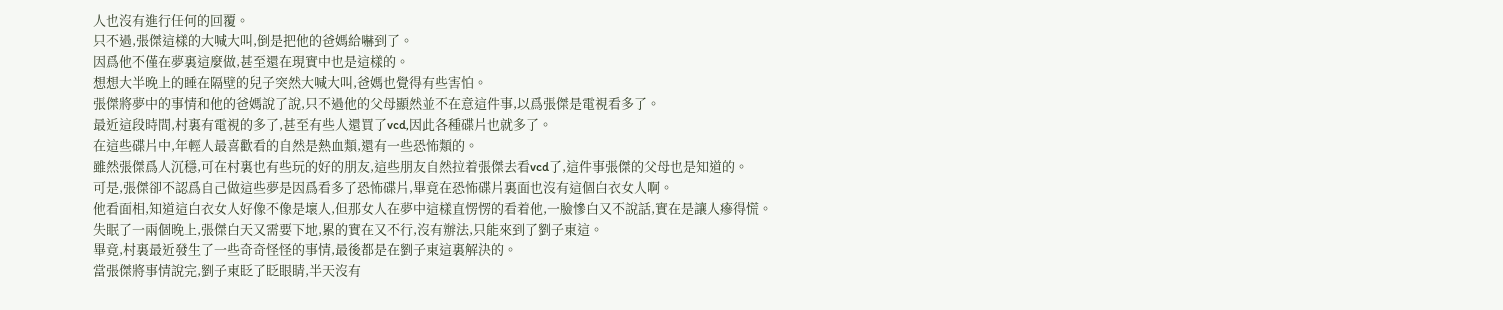人也沒有進行任何的回覆。
只不過,張傑這樣的大喊大叫,倒是把他的爸媽給嚇到了。
因爲他不僅在夢裏這麼做,甚至還在現實中也是這樣的。
想想大半晚上的睡在隔壁的兒子突然大喊大叫,爸媽也覺得有些害怕。
張傑將夢中的事情和他的爸媽說了說,只不過他的父母顯然並不在意這件事,以爲張傑是電視看多了。
最近這段時間,村裏有電視的多了,甚至有些人還買了vcd,因此各種碟片也就多了。
在這些碟片中,年輕人最喜歡看的自然是熱血類,還有一些恐怖類的。
雖然張傑爲人沉穩,可在村裏也有些玩的好的朋友,這些朋友自然拉着張傑去看vcd了,這件事張傑的父母也是知道的。
可是,張傑卻不認爲自己做這些夢是因爲看多了恐怖碟片,畢竟在恐怖碟片裏面也沒有這個白衣女人啊。
他看面相,知道這白衣女人好像不像是壞人,但那女人在夢中這樣直愣愣的看着他,一臉慘白又不說話,實在是讓人瘮得慌。
失眠了一兩個晚上,張傑白天又需要下地,累的實在又不行,沒有辦法,只能來到了劉子東這。
畢竟,村裏最近發生了一些奇奇怪怪的事情,最後都是在劉子東這裏解決的。
當張傑將事情說完,劉子東眨了眨眼睛,半天沒有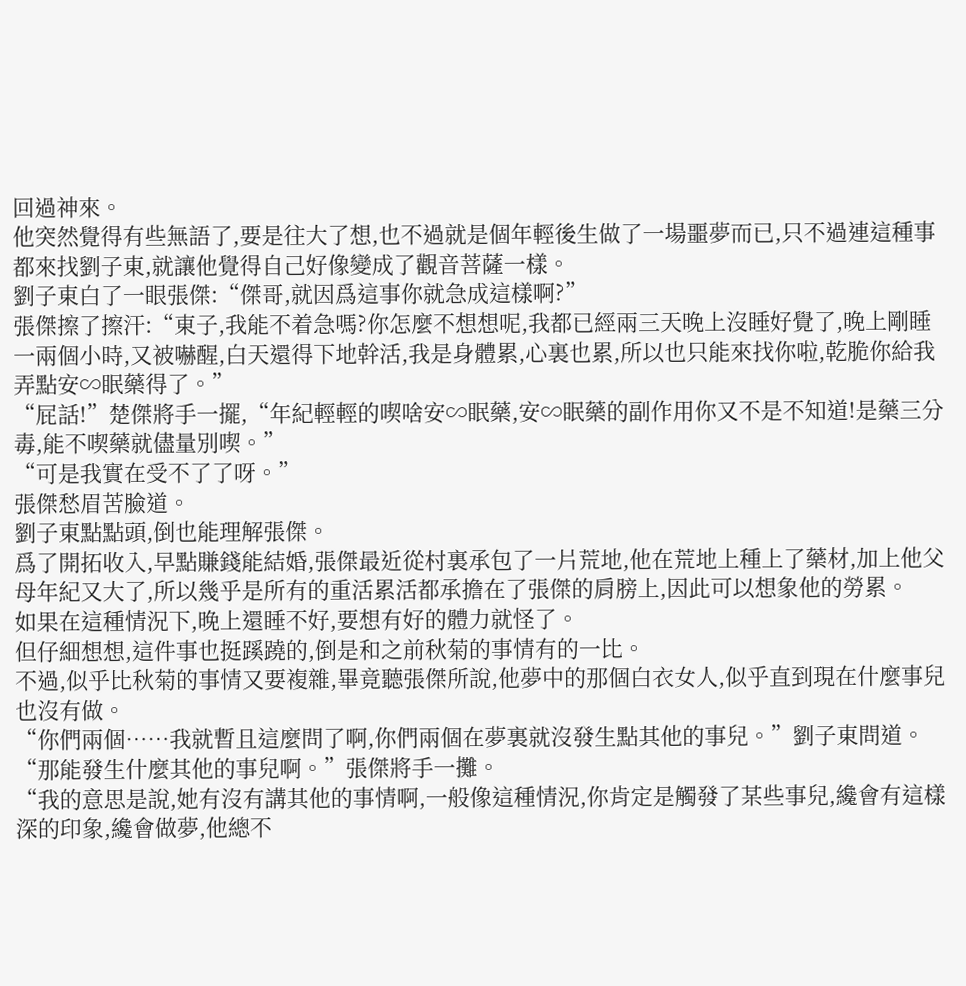回過神來。
他突然覺得有些無語了,要是往大了想,也不過就是個年輕後生做了一場噩夢而已,只不過連這種事都來找劉子東,就讓他覺得自己好像變成了觀音菩薩一樣。
劉子東白了一眼張傑:“傑哥,就因爲這事你就急成這樣啊?”
張傑擦了擦汗:“東子,我能不着急嗎?你怎麼不想想呢,我都已經兩三天晚上沒睡好覺了,晚上剛睡一兩個小時,又被嚇醒,白天還得下地幹活,我是身體累,心裏也累,所以也只能來找你啦,乾脆你給我弄點安∽眠藥得了。”
“屁話!”楚傑將手一擺,“年紀輕輕的喫啥安∽眠藥,安∽眠藥的副作用你又不是不知道!是藥三分毒,能不喫藥就儘量別喫。”
“可是我實在受不了了呀。”
張傑愁眉苦臉道。
劉子東點點頭,倒也能理解張傑。
爲了開拓收入,早點賺錢能結婚,張傑最近從村裏承包了一片荒地,他在荒地上種上了藥材,加上他父母年紀又大了,所以幾乎是所有的重活累活都承擔在了張傑的肩膀上,因此可以想象他的勞累。
如果在這種情況下,晚上還睡不好,要想有好的體力就怪了。
但仔細想想,這件事也挺蹊蹺的,倒是和之前秋菊的事情有的一比。
不過,似乎比秋菊的事情又要複雜,畢竟聽張傑所說,他夢中的那個白衣女人,似乎直到現在什麼事兒也沒有做。
“你們兩個……我就暫且這麼問了啊,你們兩個在夢裏就沒發生點其他的事兒。”劉子東問道。
“那能發生什麼其他的事兒啊。”張傑將手一攤。
“我的意思是說,她有沒有講其他的事情啊,一般像這種情況,你肯定是觸發了某些事兒,纔會有這樣深的印象,纔會做夢,他總不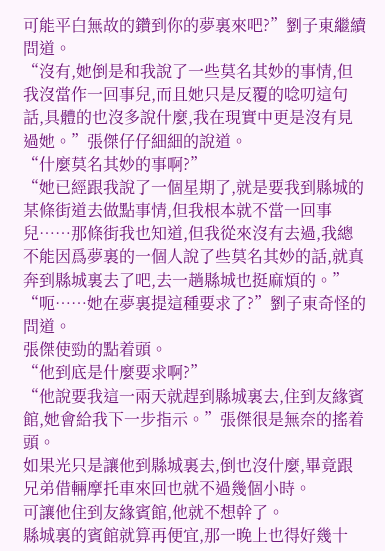可能平白無故的鑽到你的夢裏來吧?”劉子東繼續問道。
“沒有,她倒是和我說了一些莫名其妙的事情,但我沒當作一回事兒,而且她只是反覆的唸叨這句話,具體的也沒多說什麼,我在現實中更是沒有見過她。”張傑仔仔細細的說道。
“什麼莫名其妙的事啊?”
“她已經跟我說了一個星期了,就是要我到縣城的某條街道去做點事情,但我根本就不當一回事兒……那條街我也知道,但我從來沒有去過,我總不能因爲夢裏的一個人說了些莫名其妙的話,就真奔到縣城裏去了吧,去一趟縣城也挺麻煩的。”
“呃……她在夢裏提這種要求了?”劉子東奇怪的問道。
張傑使勁的點着頭。
“他到底是什麼要求啊?”
“他說要我這一兩天就趕到縣城裏去,住到友緣賓館,她會給我下一步指示。”張傑很是無奈的搖着頭。
如果光只是讓他到縣城裏去,倒也沒什麼,畢竟跟兄弟借輛摩托車來回也就不過幾個小時。
可讓他住到友緣賓館,他就不想幹了。
縣城裏的賓館就算再便宜,那一晚上也得好幾十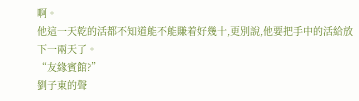啊。
他這一天乾的活都不知道能不能賺着好幾十,更別說,他要把手中的活給放下一兩天了。
“友緣賓館?”
劉子東的聲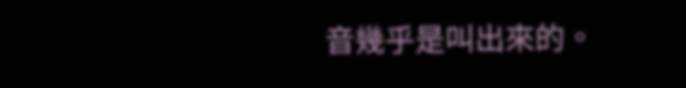音幾乎是叫出來的。